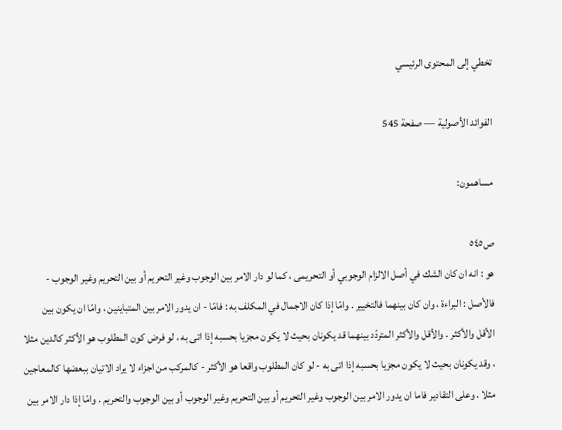تخطي إلى المحتوى الرئيسي

الفوائد الأصولية — صفحة 545

مساهمون:

ص٥٤٥
هو : انه ان كان الشك في أصل الالزام الوجوبي أو التحريمى ، كما لو دار الامر بين الوجوب وغير التحريم أو بين التحريم وغير الوجوب - فالأصل : البراءة ، وان كان بينهما فالتخيير . وامّا إذا كان الاجمال في المكلف به : فامّا - ان يدور الامر بين المتباينين ، وامّا ان يكون بين الأقل والأكثر . والأقل والأكثر المتردّد بينهما قد يكونان بحيث لا يكون مجزيا بحسبه إذا اتى به ، لو فرض كون المطلوب هو الأكثر كالدين مثلا ، وقد يكونان بحيث لا يكون مجزيا بحسبه إذا اتى به - لو كان المطلوب واقعا هو الأكثر - كالمركب من اجزاء لا يراد الاتيان ببعضها كالمعاجين مثلا . وعلى التقادير فاما ان يدور الامر بين الوجوب وغير التحريم أو بين التحريم وغير الوجوب أو بين الوجوب والتحريم . وامّا إذا دار الامر بين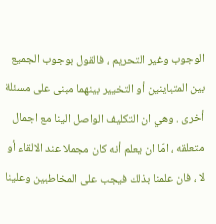الوجوب وغير التحريم ، فالقول بوجوب الجميع بين المتباينين أو التخيير بينهما مبنى على مسئلة أخرى . وهي ان التكليف الواصل الينا مع اجمال متعلقه ، امّا ان يعلم أنه كان مجملا عند الالقاء أو لا ، فان علمنا بذلك فيجب على المخاطبين وعلينا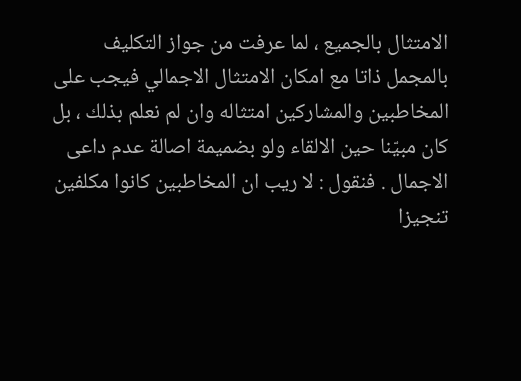الامتثال بالجميع ، لما عرفت من جواز التكليف بالمجمل ذاتا مع امكان الامتثال الاجمالي فيجب على المخاطبين والمشاركين امتثاله وان لم نعلم بذلك ، بل كان مبيّنا حين الالقاء ولو بضميمة اصالة عدم داعى الاجمال . فنقول : لا ريب ان المخاطبين كانوا مكلفين تنجيزا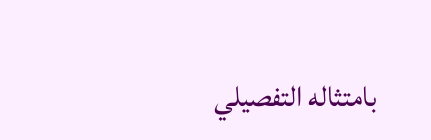بامتثاله التفصيلي